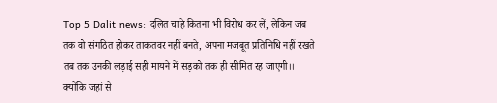Top 5 Dalit news: दलित चाहे कितना भी विरोध कर लें, लेकिन जब तक वो संगठित होकर ताकतवर नहीं बनते, अपना मजबूत प्रतिनिधि नहीं रखते तब तक उनकी लड़ाई सही मायने में सड़को तक ही सीमित रह जाएगी।। क्योंकि जहां से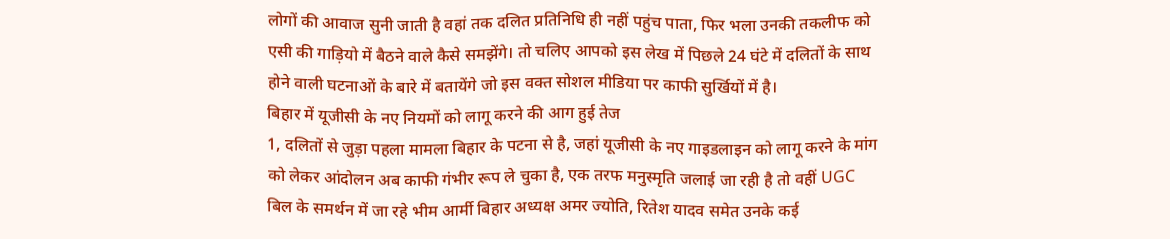लोगों की आवाज सुनी जाती है वहां तक दलित प्रतिनिधि ही नहीं पहुंच पाता, फिर भला उनकी तकलीफ को एसी की गाड़ियो में बैठने वाले कैसे समझेंगे। तो चलिए आपको इस लेख में पिछले 24 घंटे में दलितों के साथ होने वाली घटनाओं के बारे में बतायेंगे जो इस वक्त सोशल मीडिया पर काफी सुर्खियों में है।
बिहार में यूजीसी के नए नियमों को लागू करने की आग हुई तेज
1, दलितों से जुड़ा पहला मामला बिहार के पटना से है, जहां यूजीसी के नए गाइडलाइन को लागू करने के मांग को लेकर आंदोलन अब काफी गंभीर रूप ले चुका है, एक तरफ मनुस्मृति जलाई जा रही है तो वहीं UGC बिल के समर्थन में जा रहे भीम आर्मी बिहार अध्यक्ष अमर ज्योति, रितेश यादव समेत उनके कई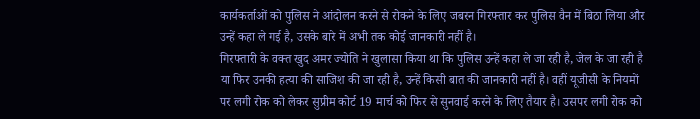कार्यकर्ताओं को पुलिस ने आंदोलन करने से रोकने के लिए जबरन गिरफ्तार कर पुलिस वैन में बिठा लिया और उन्हें कहा ले गई है, उसके बारे में अभी तक कोई जानकारी नहीं है।
गिरफ्तारी के वक्त खुद अमर ज्योति ने खुलासा किया था कि पुलिस उन्हें कहा ले जा रही है, जेल के जा रही है या फिर उनकी हत्या की साजिश की जा रही है, उन्हें किसी बात की जानकारी नहीं है। वहीं यूजीसी के नियमों पर लगी रोक को लेकर सुप्रीम कोर्ट 19 मार्च को फिर से सुनवाई करने के लिए तैयार है। उसपर लगी रोक को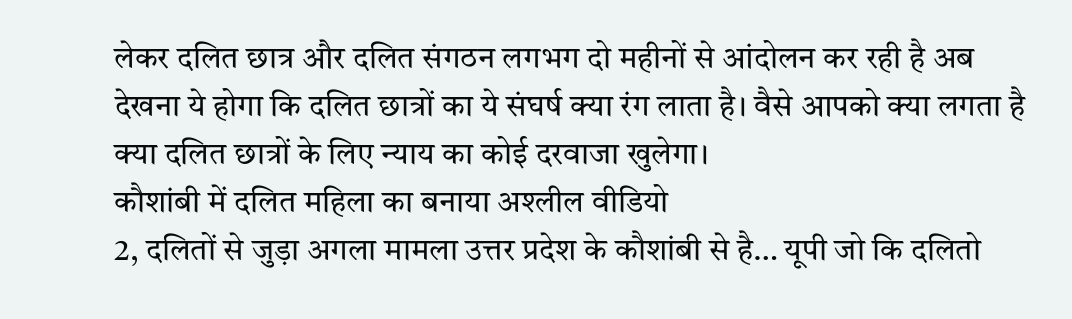लेकर दलित छात्र और दलित संगठन लगभग दो महीनों से आंदोलन कर रही है अब देखना ये होगा कि दलित छात्रों का ये संघर्ष क्या रंग लाता है। वैसे आपको क्या लगता है क्या दलित छात्रों के लिए न्याय का कोई दरवाजा खुलेगा।
कौशांबी में दलित महिला का बनाया अश्लील वीडियो
2, दलितों से जुड़ा अगला मामला उत्तर प्रदेश के कौशांबी से है… यूपी जो कि दलितो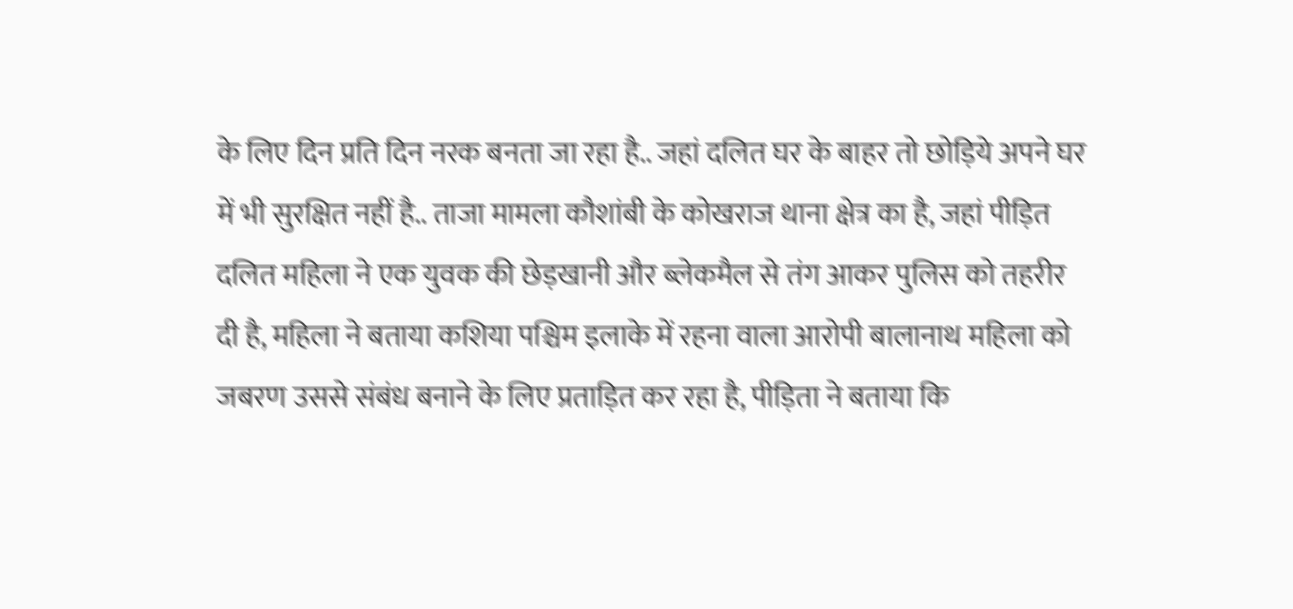के लिए दिन प्रति दिन नरक बनता जा रहा है.. जहां दलित घर के बाहर तो छोड़िये अपने घर में भी सुरक्षित नहीं है.. ताजा मामला कौशांबी के कोखराज थाना क्षेत्र का है, जहां पीड़ित दलित महिला ने एक युवक की छेड़खानी और ब्लेकमैल से तंग आकर पुलिस को तहरीर दी है, महिला ने बताया कशिया पश्चिम इलाके में रहना वाला आरोपी बालानाथ महिला को जबरण उससे संबंध बनाने के लिए प्रताड़ित कर रहा है, पीड़िता ने बताया कि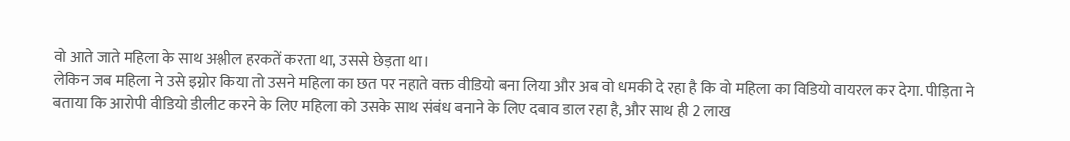वो आते जाते महिला के साथ अश्लील हरकतें करता था, उससे छेड़ता था।
लेकिन जब महिला ने उसे इग्नोर किया तो उसने महिला का छत पर नहाते वक्त वीडियो बना लिया और अब वो धमकी दे रहा है कि वो महिला का विडियो वायरल कर देगा. पीड़िता ने बताया कि आरोपी वीडियो डीलीट करने के लिए महिला को उसके साथ संबंध बनाने के लिए दबाव डाल रहा है, और साथ ही 2 लाख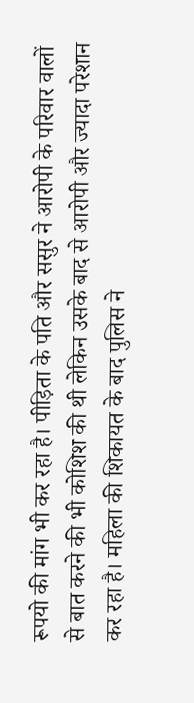रूपयो की मांग भी कर रहा है। पीड़िता के पति और ससुर ने आरोपी के परिवार वालों से बात करने की भी कोशिश की थी लेकिन उसके बाद से आरोपी और ज्यादा परेशान कर रहा है। महिला की शिकायत के बाद पुलिस ने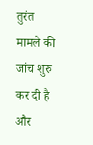तुरंत मामले की जांच शुरु कर दी है और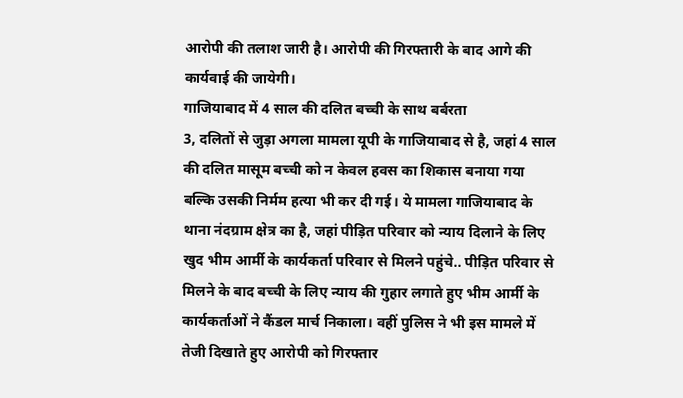आरोपी की तलाश जारी है। आरोपी की गिरफ्तारी के बाद आगे की कार्यवाई की जायेगी।
गाजियाबाद में 4 साल की दलित बच्ची के साथ बर्बरता
3, दलितों से जुड़ा अगला मामला यूपी के गाजियाबाद से है, जहां 4 साल की दलित मासूम बच्ची को न केवल हवस का शिकास बनाया गया बल्कि उसकी निर्मम हत्या भी कर दी गई। ये मामला गाजियाबाद के थाना नंदग्राम क्षेत्र का है, जहां पीड़ित परिवार को न्याय दिलाने के लिए खुद भीम आर्मी के कार्यकर्ता परिवार से मिलने पहुंचे.. पीड़ित परिवार से मिलने के बाद बच्ची के लिए न्याय की गुहार लगाते हुए भीम आर्मी के कार्यकर्ताओं ने कैंडल मार्च निकाला। वहीं पुलिस ने भी इस मामले में तेजी दिखाते हुए आरोपी को गिरफ्तार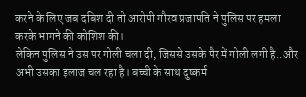करने के लिए जब दबिश दी तो आरोपी गौरव प्रजापति ने पुलिस पर हमला करके भागने की कोशिश की।
लेकिन पुलिस ने उस पर गोली चला दी, जिससे उसके पैर में गोली लगी है..और अभी उसका इलाज चल रहा है। बच्ची के साथ दुष्कर्म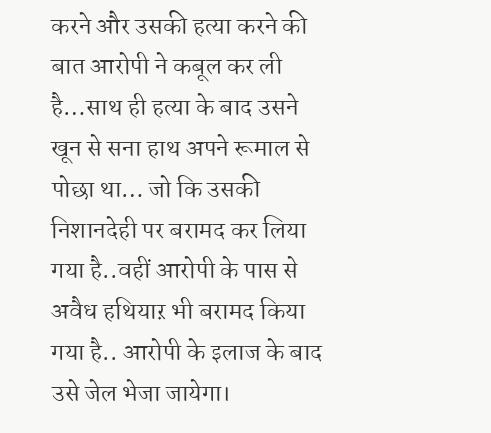करने और उसकी हत्या करने की बात आरोपी ने कबूल कर ली है…साथ ही हत्या के बाद उसने खून से सना हाथ अपने रूमाल से पोछा था… जो कि उसकी निशानदेही पर बरामद कर लिया गया है..वहीं आरोपी के पास से अवैध हथियाऱ भी बरामद किया गया है.. आरोपी के इलाज के बाद उसे जेल भेजा जायेगा।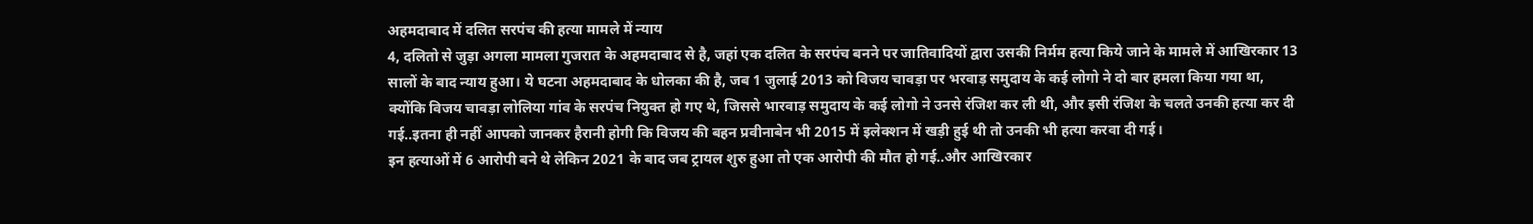अहमदाबाद में दलित सरपंच की हत्या मामले में न्याय
4, दलितो से जुड़ा अगला मामला गुजरात के अहमदाबाद से है, जहां एक दलित के सरपंच बनने पर जातिवादियों द्वारा उसकी निर्मम हत्या किये जाने के मामले में आखिरकार 13 सालों के बाद न्याय हुआ। ये घटना अहमदाबाद के धोलका की है, जब 1 जुलाई 2013 को विजय चावड़ा पर भरवाड़ समुदाय के कई लोगो ने दो बार हमला किया गया था, क्योंकि विजय चावड़ा लोलिया गांव के सरपंच नियुक्त हो गए थे, जिससे भारवाड़ समुदाय के कई लोगो ने उनसे रंजिश कर ली थी, और इसी रंजिश के चलते उनकी हत्या कर दी गई..इतना ही नहीं आपको जानकर हैरानी होगी कि विजय की बहन प्रवीनाबेन भी 2015 में इलेक्शन में खड़ी हुई थी तो उनकी भी हत्या करवा दी गई।
इन हत्याओं में 6 आरोपी बने थे लेकिन 2021 के बाद जब ट्रायल शुरु हुआ तो एक आरोपी की मौत हो गई..और आखिरकार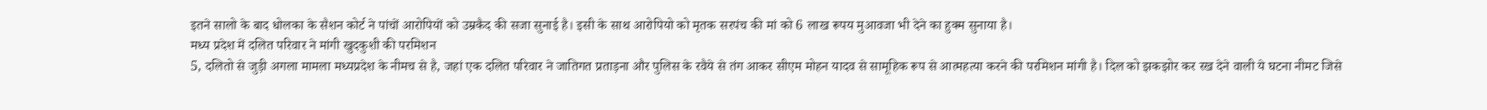इतने सालो के बाद धोलका के सैशन कोर्ट ने पांचों आरोपियों को उम्रकैद की सजा सुनाई है। इसी के साथ आरोपियो को मृतक सरपंच की मां को 6 लाख रूपय मुआवजा भी देने का हुक्म सुनाया है।
मध्य प्रदेश में दलित परिवार ने मांगी खुदकुशी की परमिशन
5, दलितो से जुड़ी अगला मामला मध्यप्रदेश के नीमच से है, जहां एक दलित परिवार ने जातिगत प्रताड़ना और पुलिस के रवैये से तंग आकर सीएम मोहन यादव से सामूहिक रूप से आत्महत्या करने की परमिशन मांगी है। दिल को झकझोर कर रख देने वाली ये घटना नीमट जिसे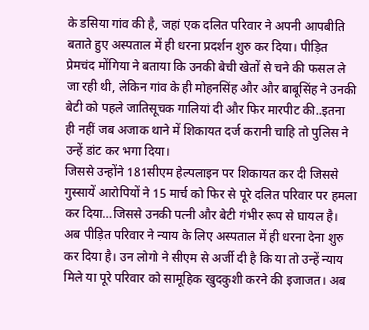के डसिया गांव की है, जहां एक दलित परिवार ने अपनी आपबीति बताते हुए अस्पताल में ही धरना प्रदर्शन शुरु कर दिया। पीड़ित प्रेमचंद मोंगिया ने बताया कि उनकी बेची खेतों से चने की फसल ले जा रही थी, लेकिन गांव के ही मोहनसिंह और और बाबूसिंह ने उनकी बेटी को पहले जातिसूचक गालियां दी और फिर मारपीट की..इतना ही नहीं जब अजाक थाने में शिकायत दर्ज करानी चाहि तो पुलिस ने उन्हें डांट कर भगा दिया।
जिससे उन्होंने 181सीएम हेल्पलाइन पर शिकायत कर दी जिससे गुस्सायें आरोपियों ने 15 मार्च को फिर से पूरे दलित परिवार पर हमला कर दिया…जिससे उनकी पत्नी और बेटी गंभीर रूप से घायल है। अब पीड़ित परिवार ने न्याय के लिए अस्पताल में ही धरना देना शुरु कर दिया है। उन लोगो ने सीएम से अर्जी दी है कि या तो उन्हें न्याय मिले या पूरे परिवार को सामूहिक खुदकुशी करने की इजाजत। अब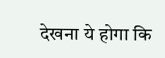देखना ये होगा कि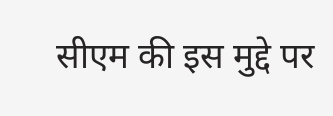सीएम की इस मुद्दे पर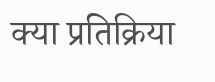क्या प्रतिक्रिया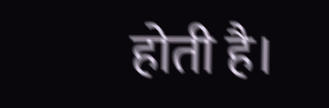होती है।